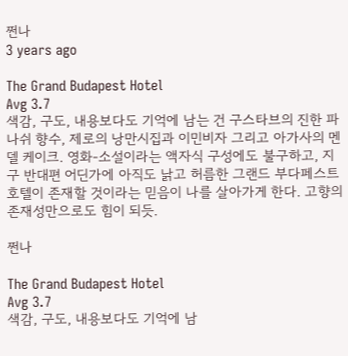쩐나
3 years ago

The Grand Budapest Hotel
Avg 3.7
색감, 구도, 내용보다도 기억에 남는 건 구스타브의 진한 파나쉬 향수, 제로의 낭만시집과 이민비자 그리고 아가사의 멘델 케이크. 영화-소설이라는 액자식 구성에도 불구하고, 지구 반대편 어딘가에 아직도 낡고 허름한 그랜드 부다페스트 호텔이 존재할 것이라는 믿음이 나를 살아가게 한다. 고향의 존재성만으로도 힘이 되듯.

쩐나

The Grand Budapest Hotel
Avg 3.7
색감, 구도, 내용보다도 기억에 남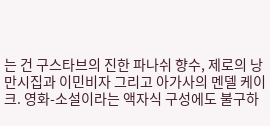는 건 구스타브의 진한 파나쉬 향수, 제로의 낭만시집과 이민비자 그리고 아가사의 멘델 케이크. 영화-소설이라는 액자식 구성에도 불구하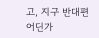고, 지구 반대편 어딘가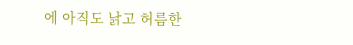에 아직도 낡고 허름한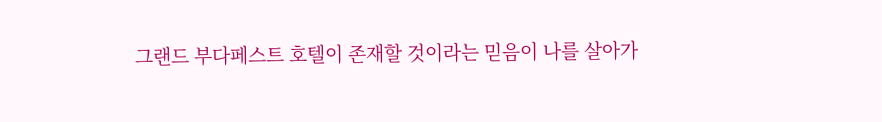그랜드 부다페스트 호텔이 존재할 것이라는 믿음이 나를 살아가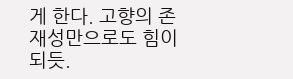게 한다. 고향의 존재성만으로도 힘이 되듯.